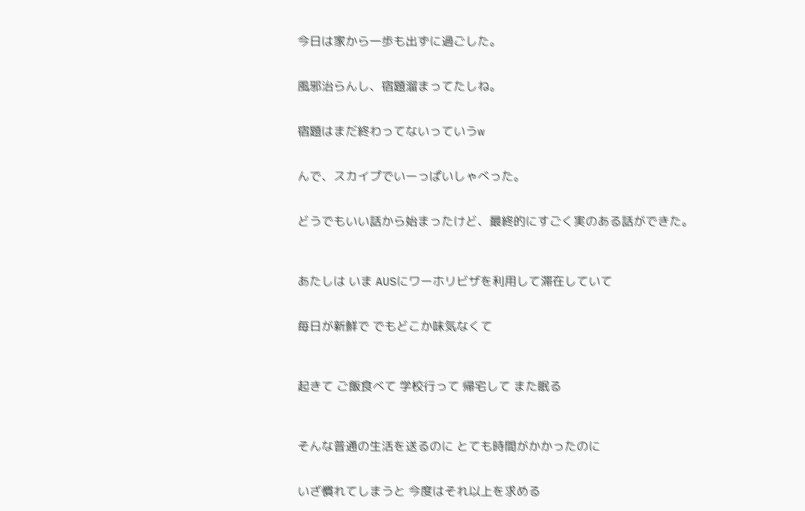今日は家から一歩も出ずに過ごした。


風邪治らんし、宿題溜まってたしね。


宿題はまだ終わってないっていうw


んで、スカイプでいーっぱいしゃべった。


どうでもいい話から始まったけど、最終的にすごく実のある話ができた。



あたしは いま AUSにワーホリビザを利用して滞在していて


毎日が新鮮で でもどこか味気なくて



起きて ご飯食べて 学校行って 帰宅して また眠る



そんな普通の生活を送るのに とても時間がかかったのに


いざ慣れてしまうと 今度はそれ以上を求める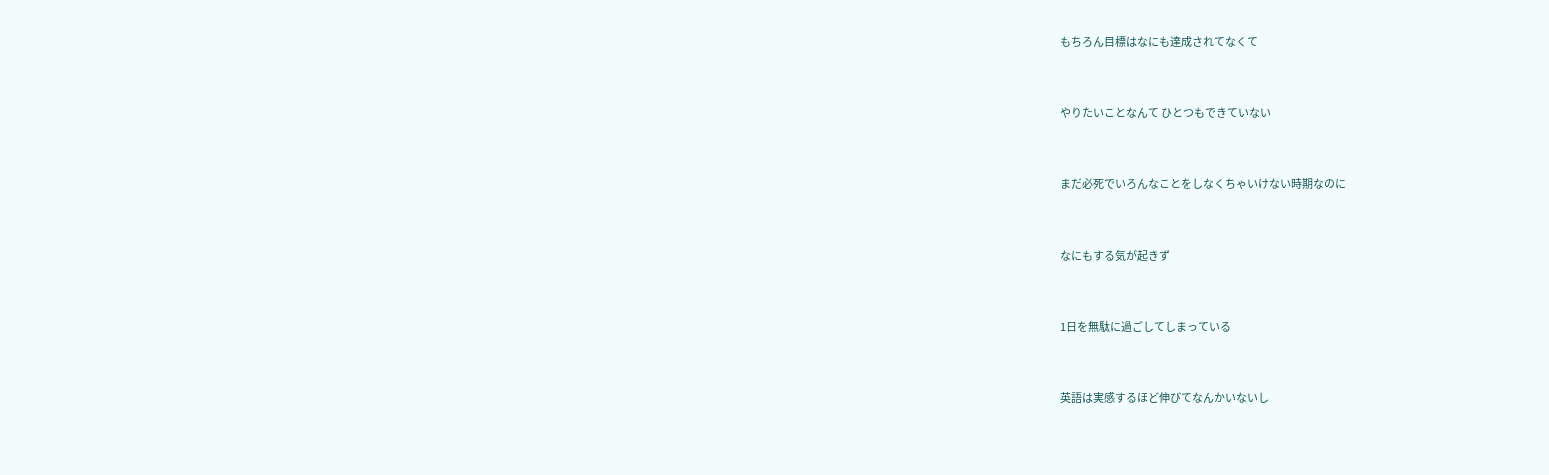もちろん目標はなにも達成されてなくて


やりたいことなんて ひとつもできていない


まだ必死でいろんなことをしなくちゃいけない時期なのに


なにもする気が起きず


1日を無駄に過ごしてしまっている


英語は実感するほど伸びてなんかいないし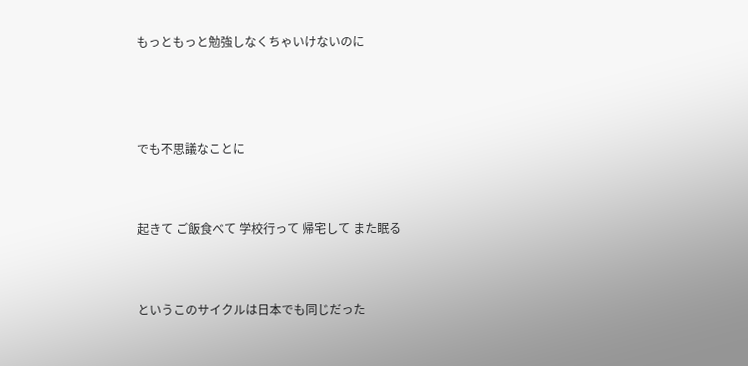もっともっと勉強しなくちゃいけないのに



でも不思議なことに


起きて ご飯食べて 学校行って 帰宅して また眠る


というこのサイクルは日本でも同じだった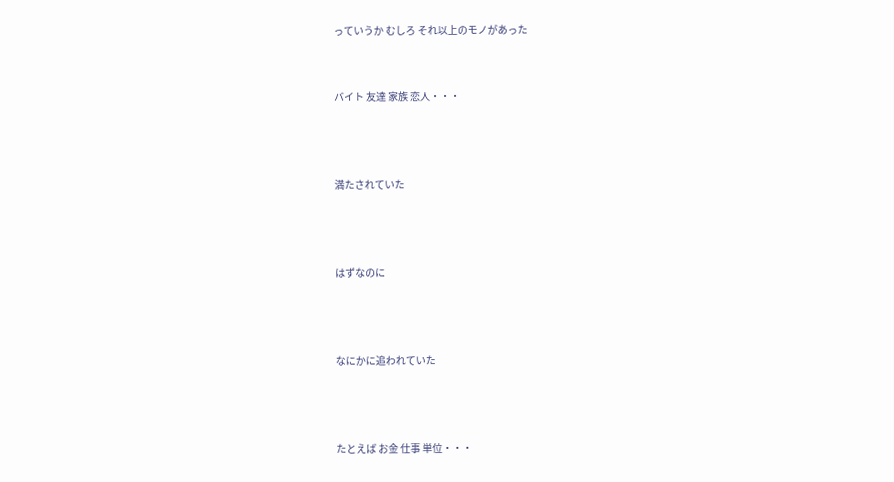っていうか むしろ それ以上のモノがあった


バイト 友達 家族 恋人・・・



満たされていた



はずなのに



なにかに追われていた



たとえば お金 仕事 単位・・・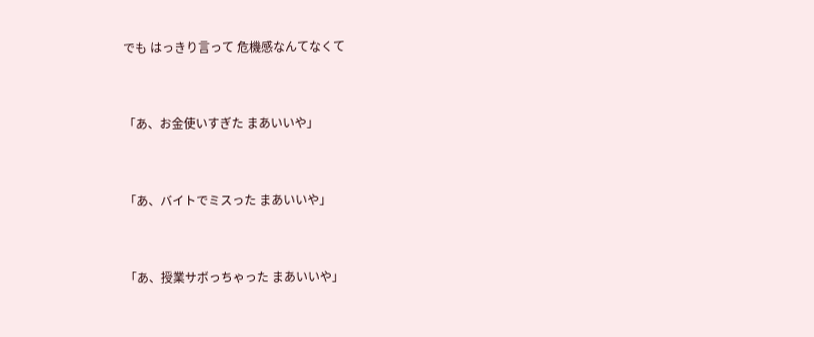でも はっきり言って 危機感なんてなくて


「あ、お金使いすぎた まあいいや」


「あ、バイトでミスった まあいいや」


「あ、授業サボっちゃった まあいいや」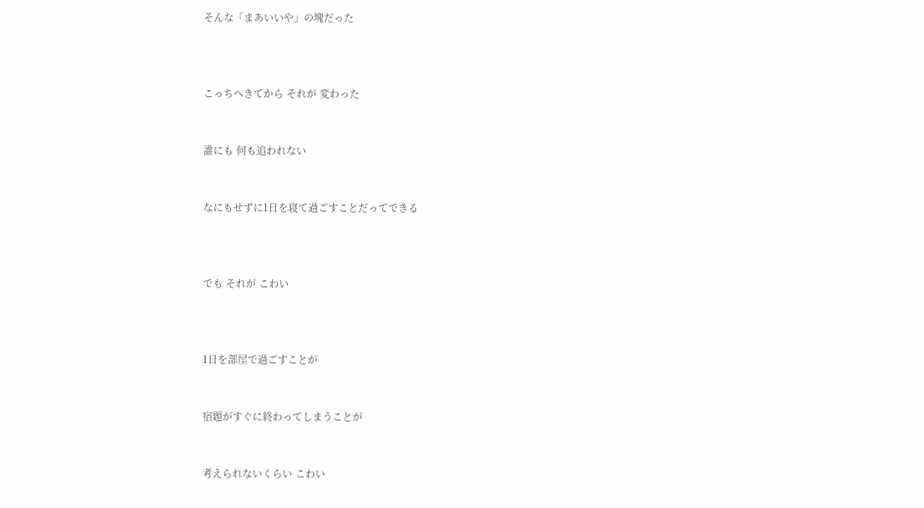そんな「まあいいや」の塊だった



こっちへきてから それが 変わった


誰にも 何も追われない


なにもせずに1日を寝て過ごすことだってできる



でも それが こわい



1日を部屋で過ごすことが


宿題がすぐに終わってしまうことが


考えられないくらい こわい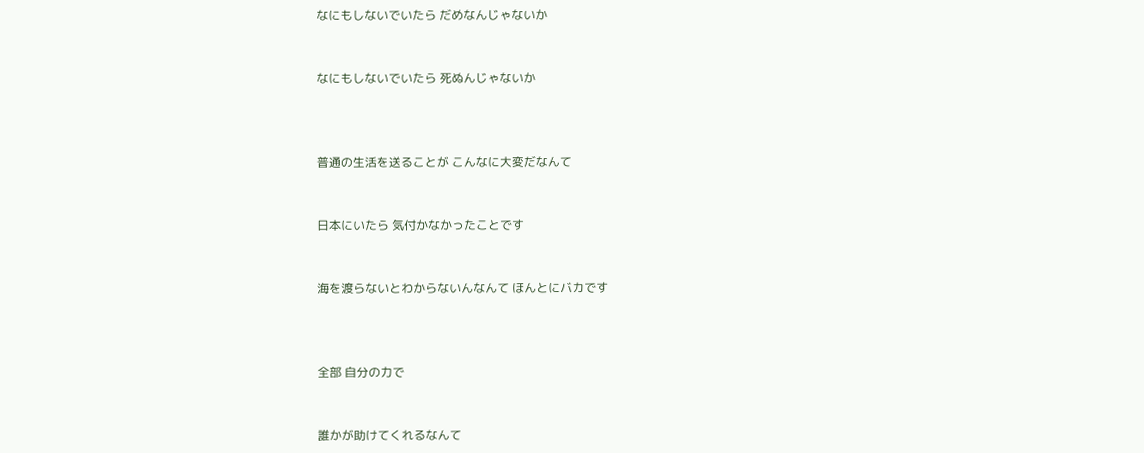なにもしないでいたら だめなんじゃないか


なにもしないでいたら 死ぬんじゃないか



普通の生活を送ることが こんなに大変だなんて


日本にいたら 気付かなかったことです


海を渡らないとわからないんなんて ほんとにバカです



全部 自分の力で


誰かが助けてくれるなんて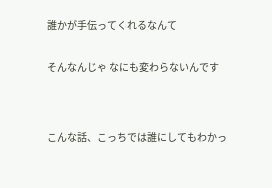誰かが手伝ってくれるなんて


そんなんじゃ なにも変わらないんです




こんな話、こっちでは誰にしてもわかっ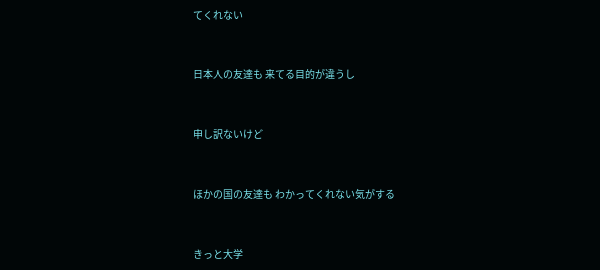てくれない


日本人の友達も 来てる目的が違うし


申し訳ないけど


ほかの国の友達も わかってくれない気がする


きっと大学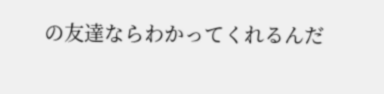の友達ならわかってくれるんだ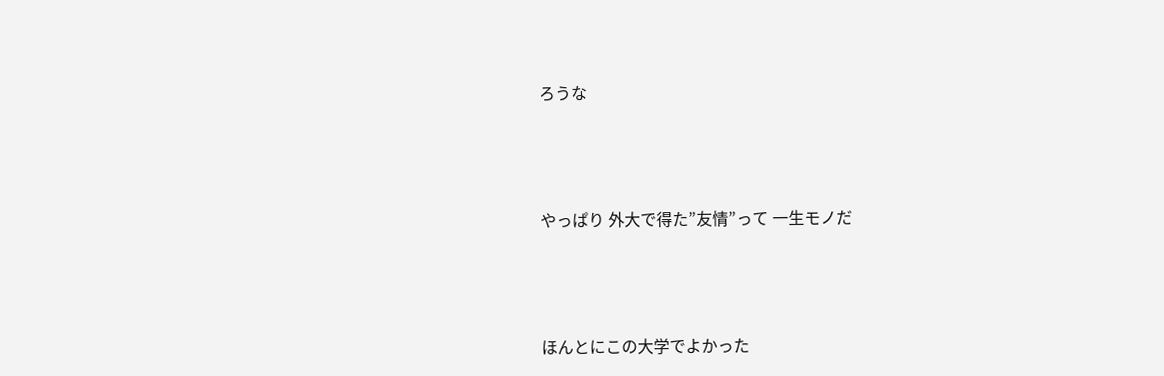ろうな




やっぱり 外大で得た”友情”って 一生モノだ




ほんとにこの大学でよかった